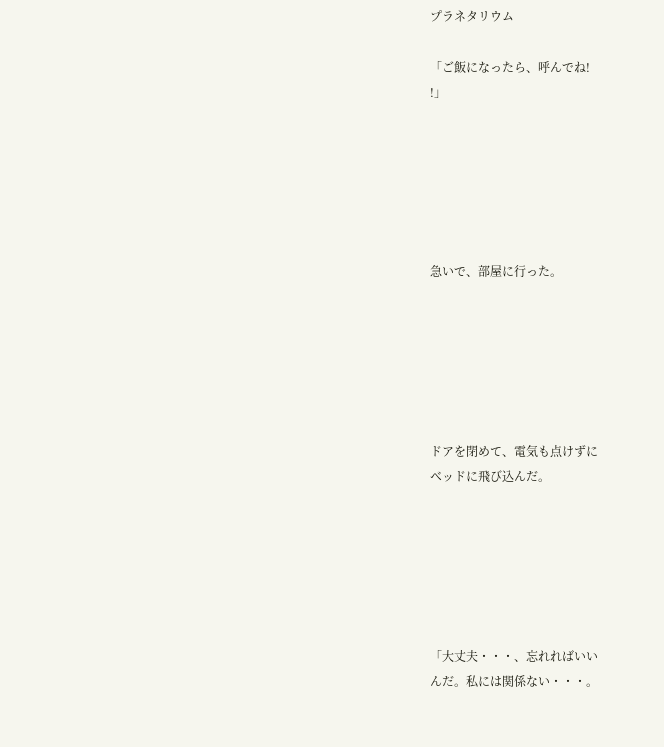プラネタリウム

「ご飯になったら、呼んでね!
!」






急いで、部屋に行った。






ドアを閉めて、電気も点けずに
ベッドに飛び込んだ。






「大丈夫・・・、忘れればいい
んだ。私には関係ない・・・。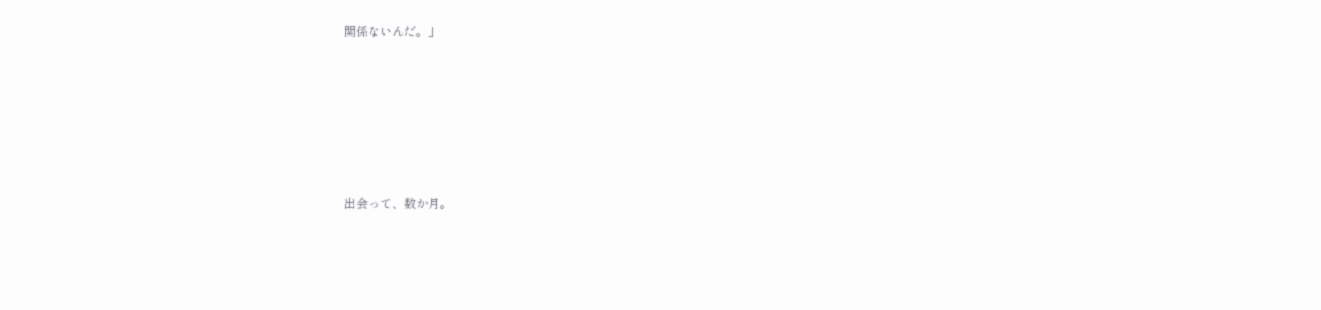関係ないんだ。」






出会って、数か月。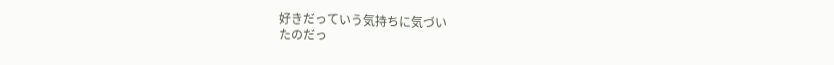好きだっていう気持ちに気づい
たのだっ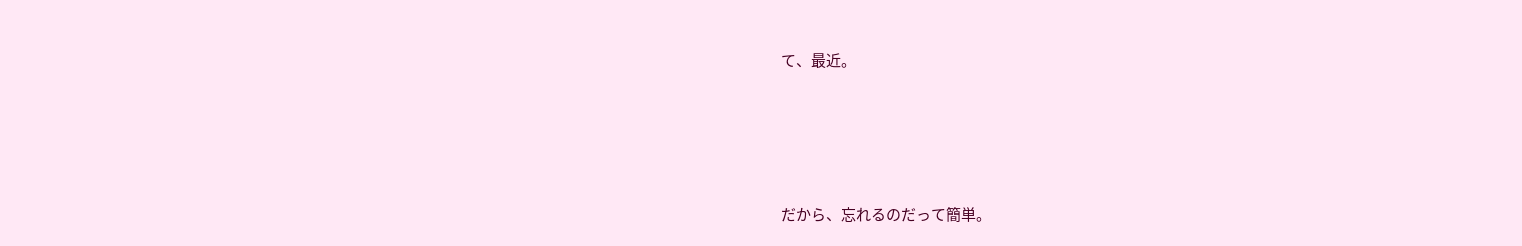て、最近。






だから、忘れるのだって簡単。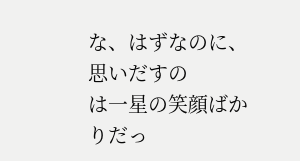な、はずなのに、思いだすの
は一星の笑顔ばかりだっ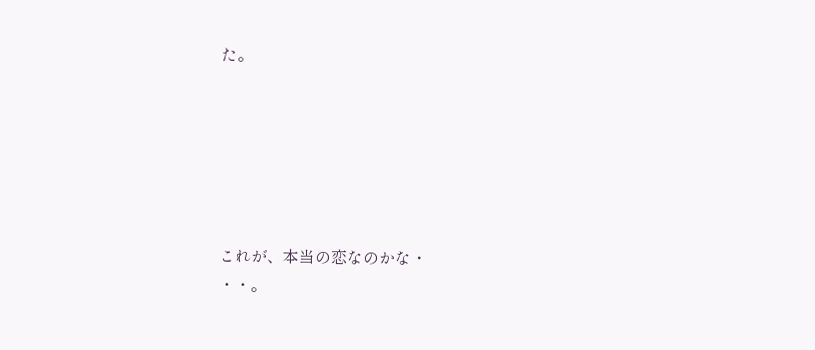た。






これが、本当の恋なのかな・
・・。